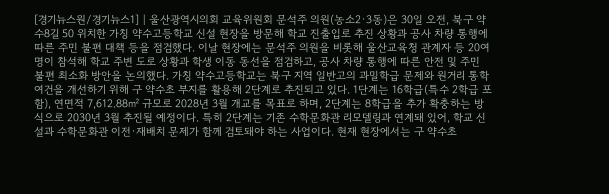[경기뉴스원/경기뉴스1] | 울산광역시의회 교육위원회 문석주 의원(농소2·3동)은 30일 오전, 북구 약수8길 50 위치한 가칭 약수고등학교 신설 현장을 방문해 학교 진출입로 추진 상황과 공사 차량 통행에 따른 주민 불편 대책 등을 점검했다. 이날 현장에는 문석주 의원을 비롯해 울산교육청 관계자 등 20여 명이 참석해 학교 주변 도로 상황과 학생 이동 동선을 점검하고, 공사 차량 통행에 따른 안전 및 주민 불편 최소화 방안을 논의했다. 가칭 약수고등학교는 북구 지역 일반고의 과밀학급 문제와 원거리 통학 여건을 개선하기 위해 구 약수초 부지를 활용해 2단계로 추진되고 있다. 1단계는 16학급(특수 2학급 포함), 연면적 7,612.88㎡ 규모로 2028년 3월 개교를 목표로 하며, 2단계는 8학급을 추가 확충하는 방식으로 2030년 3월 추진될 예정이다. 특히 2단계는 기존 수학문화관 리모델링과 연계돼 있어, 학교 신설과 수학문화관 이전·재배치 문제가 함께 검토돼야 하는 사업이다. 현재 현장에서는 구 약수초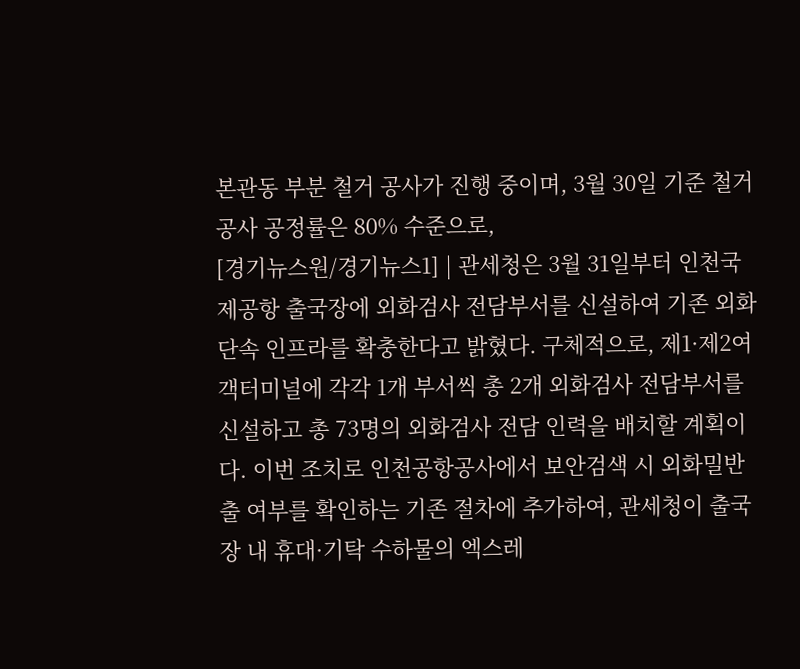본관동 부분 철거 공사가 진행 중이며, 3월 30일 기준 철거공사 공정률은 80% 수준으로,
[경기뉴스원/경기뉴스1] | 관세청은 3월 31일부터 인천국제공항 출국장에 외화검사 전담부서를 신설하여 기존 외화단속 인프라를 확충한다고 밝혔다. 구체적으로, 제1·제2여객터미널에 각각 1개 부서씩 총 2개 외화검사 전담부서를 신설하고 총 73명의 외화검사 전담 인력을 배치할 계획이다. 이번 조치로 인천공항공사에서 보안검색 시 외화밀반출 여부를 확인하는 기존 절차에 추가하여, 관세청이 출국장 내 휴대·기탁 수하물의 엑스레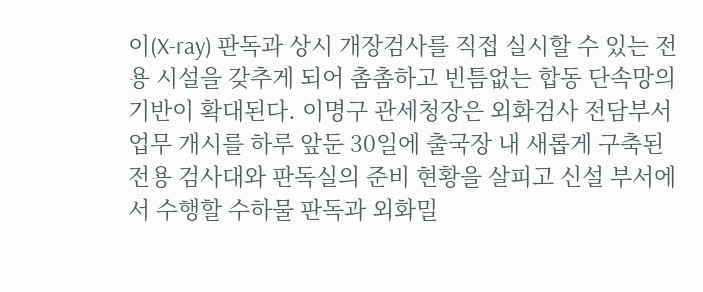이(X-ray) 판독과 상시 개장검사를 직접 실시할 수 있는 전용 시설을 갖추게 되어 촘촘하고 빈틈없는 합동 단속망의 기반이 확대된다. 이명구 관세청장은 외화검사 전담부서 업무 개시를 하루 앞둔 30일에 출국장 내 새롭게 구축된 전용 검사대와 판독실의 준비 현황을 살피고 신설 부서에서 수행할 수하물 판독과 외화밀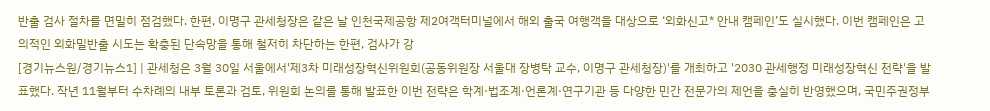반출 검사 절차를 면밀히 점검했다. 한편, 이명구 관세청장은 같은 날 인천국제공항 제2여객터미널에서 해외 출국 여행객을 대상으로 ‘외화신고* 안내 캠페인’도 실시했다. 이번 캠페인은 고의적인 외화밀반출 시도는 확충된 단속망을 통해 철저히 차단하는 한편, 검사가 강
[경기뉴스원/경기뉴스1] | 관세청은 3월 30일 서울에서'제3차 미래성장혁신위원회(공동위원장 서울대 장병탁 교수, 이명구 관세청장)'를 개최하고 '2030 관세행정 미래성장혁신 전략'을 발표했다. 작년 11월부터 수차례의 내부 토론과 검토, 위원회 논의를 통해 발표한 이번 전략은 학계·법조계·언론계·연구기관 등 다양한 민간 전문가의 제언을 충실히 반영했으며, 국민주권정부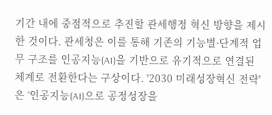기간 내에 중점적으로 추진할 관세행정 혁신 방향을 제시한 것이다. 관세청은 이를 통해 기존의 기능별·단계적 업무 구조를 인공지능(AI)을 기반으로 유기적으로 연결된 체계로 전환한다는 구상이다. '2030 미래성장혁신 전략'은 ‘인공지능(AI)으로 공정성장을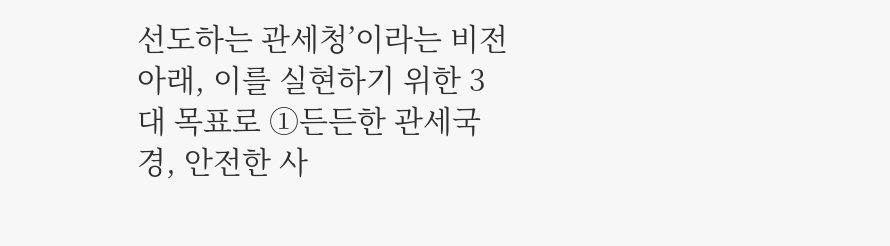선도하는 관세청’이라는 비전 아래, 이를 실현하기 위한 3대 목표로 ➀든든한 관세국경, 안전한 사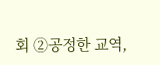회 ➁공정한 교역,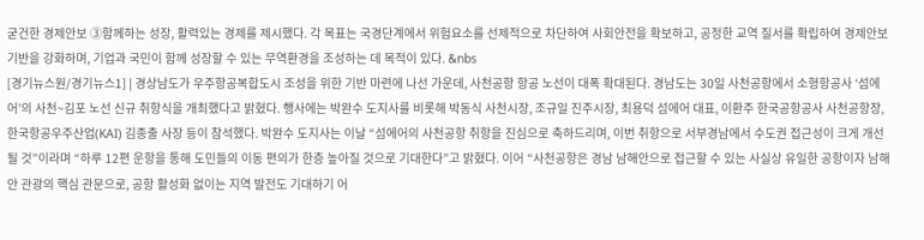굳건한 경제안보 ➂함께하는 성장, 활력있는 경제를 제시했다. 각 목표는 국경단계에서 위험요소를 선제적으로 차단하여 사회안전을 확보하고, 공정한 교역 질서를 확립하여 경제안보 기반을 강화하며, 기업과 국민이 함께 성장할 수 있는 무역환경을 조성하는 데 목적이 있다. &nbs
[경기뉴스원/경기뉴스1] | 경상남도가 우주항공복합도시 조성을 위한 기반 마련에 나선 가운데, 사천공항 항공 노선이 대폭 확대된다. 경남도는 30일 사천공항에서 소형항공사 ‘섬에어’의 사천~김포 노선 신규 취항식을 개최했다고 밝혔다. 행사에는 박완수 도지사를 비롯해 박동식 사천시장, 조규일 진주시장, 최용덕 섬에어 대표, 이환주 한국공항공사 사천공항장, 한국항공우주산업(KAI) 김종출 사장 등이 참석했다. 박완수 도지사는 이날 “섬에어의 사천공항 취항을 진심으로 축하드리며, 이번 취항으로 서부경남에서 수도권 접근성이 크게 개선될 것”이라며 “하루 12편 운항을 통해 도민들의 이동 편의가 한층 높아질 것으로 기대한다”고 밝혔다. 이어 “사천공항은 경남 남해안으로 접근할 수 있는 사실상 유일한 공항이자 남해안 관광의 핵심 관문으로, 공항 활성화 없이는 지역 발전도 기대하기 어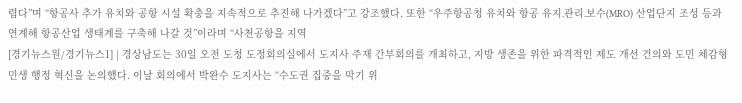렵다”며 “항공사 추가 유치와 공항 시설 확충을 지속적으로 추진해 나가겠다”고 강조했다. 또한 “우주항공청 유치와 항공 유지․관리․보수(MRO) 산업단지 조성 등과 연계해 항공산업 생태계를 구축해 나갈 것”이라며 “사천공항을 지역
[경기뉴스원/경기뉴스1] | 경상남도는 30일 오전 도청 도정회의실에서 도지사 주재 간부회의를 개최하고, 지방 생존을 위한 파격적인 제도 개선 건의와 도민 체감형 민생 행정 혁신을 논의했다. 이날 회의에서 박완수 도지사는 “수도권 집중을 막기 위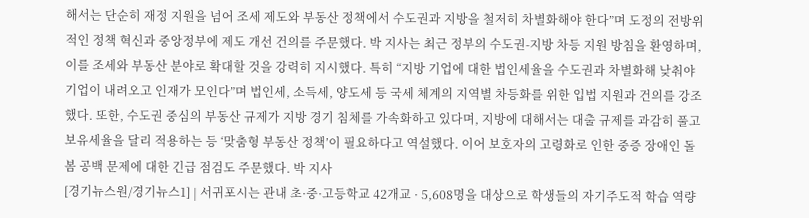해서는 단순히 재정 지원을 넘어 조세 제도와 부동산 정책에서 수도권과 지방을 철저히 차별화해야 한다”며 도정의 전방위적인 정책 혁신과 중앙정부에 제도 개선 건의를 주문했다. 박 지사는 최근 정부의 수도권-지방 차등 지원 방침을 환영하며, 이를 조세와 부동산 분야로 확대할 것을 강력히 지시했다. 특히 “지방 기업에 대한 법인세율을 수도권과 차별화해 낮춰야 기업이 내려오고 인재가 모인다”며 법인세, 소득세, 양도세 등 국세 체계의 지역별 차등화를 위한 입법 지원과 건의를 강조했다. 또한, 수도권 중심의 부동산 규제가 지방 경기 침체를 가속화하고 있다며, 지방에 대해서는 대출 규제를 과감히 풀고 보유세율을 달리 적용하는 등 ‘맞춤형 부동산 정책’이 필요하다고 역설했다. 이어 보호자의 고령화로 인한 중증 장애인 돌봄 공백 문제에 대한 긴급 점검도 주문했다. 박 지사
[경기뉴스원/경기뉴스1] | 서귀포시는 관내 초·중·고등학교 42개교 · 5,608명을 대상으로 학생들의 자기주도적 학습 역량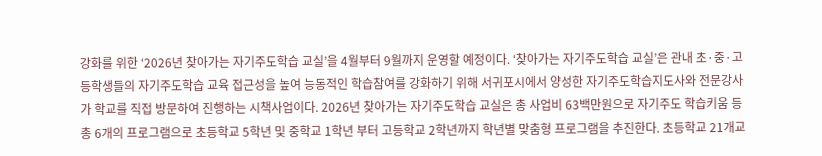강화를 위한 ‘2026년 찾아가는 자기주도학습 교실’을 4월부터 9월까지 운영할 예정이다. ‘찾아가는 자기주도학습 교실’은 관내 초·중·고등학생들의 자기주도학습 교육 접근성을 높여 능동적인 학습참여를 강화하기 위해 서귀포시에서 양성한 자기주도학습지도사와 전문강사가 학교를 직접 방문하여 진행하는 시책사업이다. 2026년 찾아가는 자기주도학습 교실은 총 사업비 63백만원으로 자기주도 학습키움 등 총 6개의 프로그램으로 초등학교 5학년 및 중학교 1학년 부터 고등학교 2학년까지 학년별 맞춤형 프로그램을 추진한다. 초등학교 21개교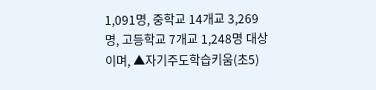1,091명, 중학교 14개교 3,269명, 고등학교 7개교 1,248명 대상이며, ▲자기주도학습키움(초5)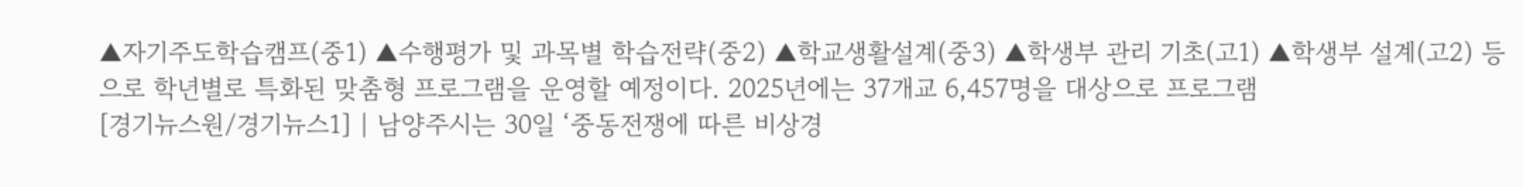▲자기주도학습캠프(중1) ▲수행평가 및 과목별 학습전략(중2) ▲학교생활설계(중3) ▲학생부 관리 기초(고1) ▲학생부 설계(고2) 등으로 학년별로 특화된 맞춤형 프로그램을 운영할 예정이다. 2025년에는 37개교 6,457명을 대상으로 프로그램
[경기뉴스원/경기뉴스1] | 남양주시는 30일 ‘중동전쟁에 따른 비상경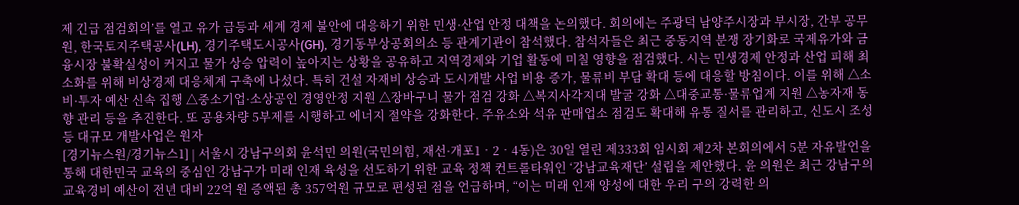제 긴급 점검회의’를 열고 유가 급등과 세계 경제 불안에 대응하기 위한 민생·산업 안정 대책을 논의했다. 회의에는 주광덕 남양주시장과 부시장, 간부 공무원, 한국토지주택공사(LH), 경기주택도시공사(GH), 경기동부상공회의소 등 관계기관이 참석했다. 참석자들은 최근 중동지역 분쟁 장기화로 국제유가와 금융시장 불확실성이 커지고 물가 상승 압력이 높아지는 상황을 공유하고 지역경제와 기업 활동에 미칠 영향을 점검했다. 시는 민생경제 안정과 산업 피해 최소화를 위해 비상경제 대응체계 구축에 나섰다. 특히 건설 자재비 상승과 도시개발 사업 비용 증가, 물류비 부담 확대 등에 대응할 방침이다. 이를 위해 △소비·투자 예산 신속 집행 △중소기업·소상공인 경영안정 지원 △장바구니 물가 점검 강화 △복지사각지대 발굴 강화 △대중교통·물류업계 지원 △농자재 동향 관리 등을 추진한다. 또 공용차량 5부제를 시행하고 에너지 절약을 강화한다. 주유소와 석유 판매업소 점검도 확대해 유통 질서를 관리하고, 신도시 조성 등 대규모 개발사업은 원자
[경기뉴스원/경기뉴스1] | 서울시 강남구의회 윤석민 의원(국민의힘, 재선·개포1‧2‧4동)은 30일 열린 제333회 임시회 제2차 본회의에서 5분 자유발언을 통해 대한민국 교육의 중심인 강남구가 미래 인재 육성을 선도하기 위한 교육 정책 컨트롤타워인 ‘강남교육재단’ 설립을 제안했다. 윤 의원은 최근 강남구의 교육경비 예산이 전년 대비 22억 원 증액된 총 357억원 규모로 편성된 점을 언급하며, “이는 미래 인재 양성에 대한 우리 구의 강력한 의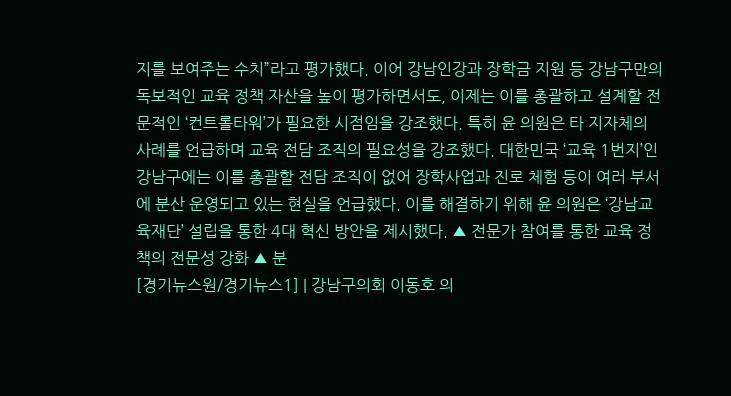지를 보여주는 수치”라고 평가했다. 이어 강남인강과 장학금 지원 등 강남구만의 독보적인 교육 정책 자산을 높이 평가하면서도, 이제는 이를 총괄하고 설계할 전문적인 ‘컨트롤타워’가 필요한 시점임을 강조했다. 특히 윤 의원은 타 지자체의 사례를 언급하며 교육 전담 조직의 필요성을 강조했다. 대한민국 ‘교육 1번지’인 강남구에는 이를 총괄할 전담 조직이 없어 장학사업과 진로 체험 등이 여러 부서에 분산 운영되고 있는 현실을 언급했다. 이를 해결하기 위해 윤 의원은 ‘강남교육재단’ 설립을 통한 4대 혁신 방안을 제시했다. ▲ 전문가 참여를 통한 교육 정책의 전문성 강화 ▲ 분
[경기뉴스원/경기뉴스1] | 강남구의회 이동호 의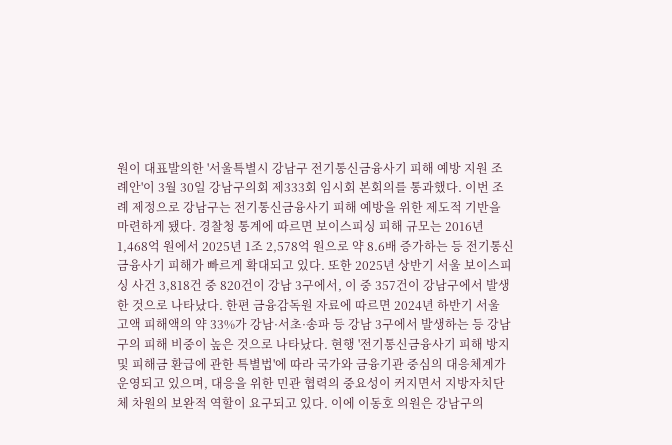원이 대표발의한 '서울특별시 강남구 전기통신금융사기 피해 예방 지원 조례안'이 3월 30일 강남구의회 제333회 임시회 본회의를 통과했다. 이번 조례 제정으로 강남구는 전기통신금융사기 피해 예방을 위한 제도적 기반을 마련하게 됐다. 경찰청 통계에 따르면 보이스피싱 피해 규모는 2016년 1,468억 원에서 2025년 1조 2,578억 원으로 약 8.6배 증가하는 등 전기통신금융사기 피해가 빠르게 확대되고 있다. 또한 2025년 상반기 서울 보이스피싱 사건 3,818건 중 820건이 강남 3구에서, 이 중 357건이 강남구에서 발생한 것으로 나타났다. 한편 금융감독원 자료에 따르면 2024년 하반기 서울 고액 피해액의 약 33%가 강남·서초·송파 등 강남 3구에서 발생하는 등 강남구의 피해 비중이 높은 것으로 나타났다. 현행 '전기통신금융사기 피해 방지 및 피해금 환급에 관한 특별법'에 따라 국가와 금융기관 중심의 대응체계가 운영되고 있으며, 대응을 위한 민관 협력의 중요성이 커지면서 지방자치단체 차원의 보완적 역할이 요구되고 있다. 이에 이동호 의원은 강남구의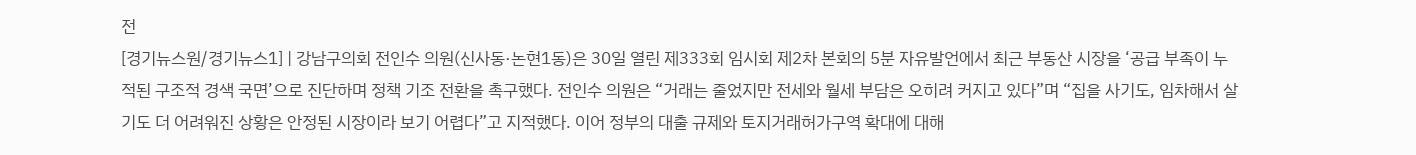전
[경기뉴스원/경기뉴스1] | 강남구의회 전인수 의원(신사동·논현1동)은 30일 열린 제333회 임시회 제2차 본회의 5분 자유발언에서 최근 부동산 시장을 ‘공급 부족이 누적된 구조적 경색 국면’으로 진단하며 정책 기조 전환을 촉구했다. 전인수 의원은 “거래는 줄었지만 전세와 월세 부담은 오히려 커지고 있다”며 “집을 사기도, 임차해서 살기도 더 어려워진 상황은 안정된 시장이라 보기 어렵다”고 지적했다. 이어 정부의 대출 규제와 토지거래허가구역 확대에 대해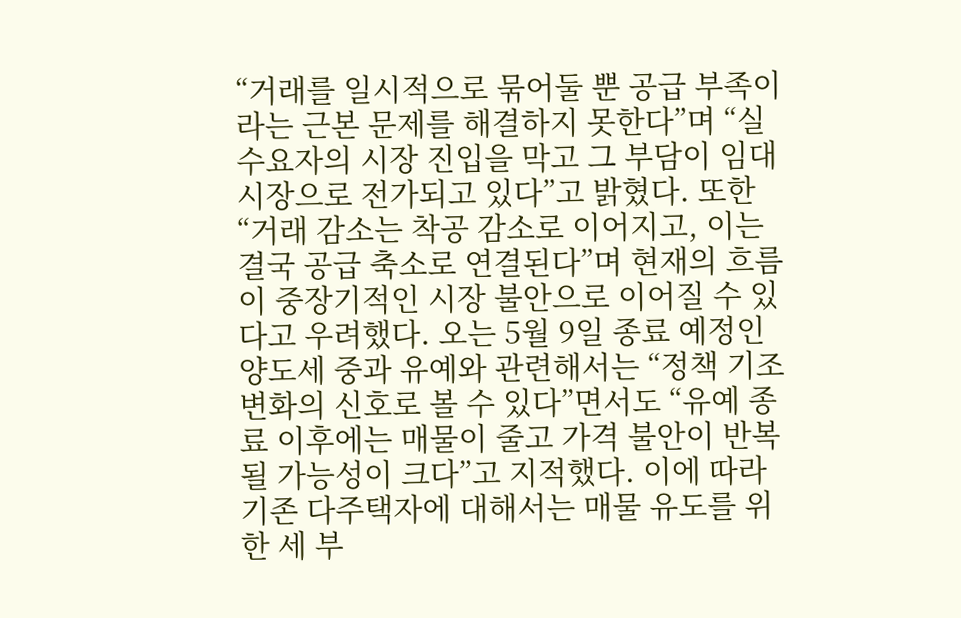“거래를 일시적으로 묶어둘 뿐 공급 부족이라는 근본 문제를 해결하지 못한다”며 “실수요자의 시장 진입을 막고 그 부담이 임대시장으로 전가되고 있다”고 밝혔다. 또한 “거래 감소는 착공 감소로 이어지고, 이는 결국 공급 축소로 연결된다”며 현재의 흐름이 중장기적인 시장 불안으로 이어질 수 있다고 우려했다. 오는 5월 9일 종료 예정인 양도세 중과 유예와 관련해서는 “정책 기조 변화의 신호로 볼 수 있다”면서도 “유예 종료 이후에는 매물이 줄고 가격 불안이 반복될 가능성이 크다”고 지적했다. 이에 따라 기존 다주택자에 대해서는 매물 유도를 위한 세 부